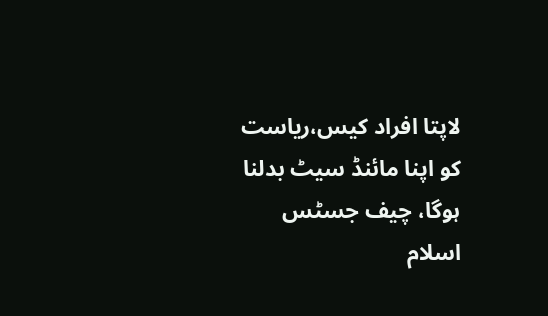لاپتا افراد کیس،ریاست کو اپنا مائنڈ سیٹ بدلنا ہوگا، چیف جسٹس
اسلام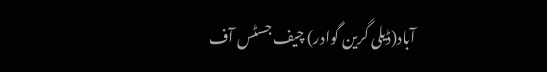آباد(ڈیلی گرین گوادر) چیف جسٹس آف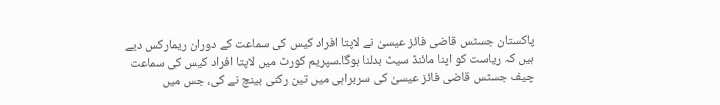پاکستان جسٹس قاضی فائز عیسیٰ نے لاپتا افراد کیس کی سماعت کے دوران ریمارکس دیے ہیں کہ ریاست کو اپنا مائنڈ سیٹ بدلنا ہوگا۔سپریم کورٹ میں لاپتا افراد کیس کی سماعت چیف جسٹس قاضی فائز عیسیٰ کی سربراہی میں تین رکنی بینچ نے کی، جس میں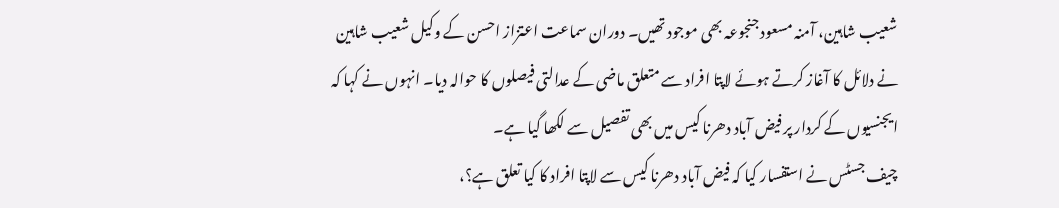شعیب شاہین، آمنہ مسعود جنجوعہ بھی موجود تھیں۔ دوران سماعت اعتزاز احسن کے وکیل شعیب شاہین نے دلائل کا آغاز کرتے ہوئے لاپتا افراد سے متعلق ماضی کے عدالتی فیصلوں کا حوالہ دیا۔ انہوں نے کہا کہ ایجنسیوں کے کردار پر فیض آباد دھرنا کیس میں بھی تفصیل سے لکھا گیا ہے۔
چیف جسٹس نے استفسار کیا کہ فیض آباد دھرنا کیس سے لاپتا افراد کا کیا تعلق ہے؟،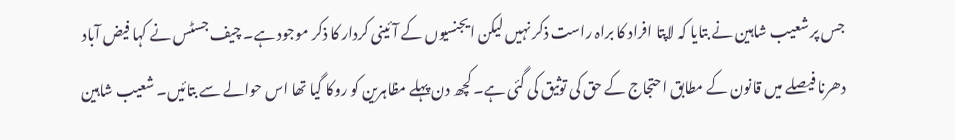جس پر شعیب شاہین نے بتایا کہ لاپتا افراد کا براہ راست ذکر نہیں لیکن ایجنسیوں کے آئینی کردار کا ذکر موجود ہے۔ چیف جسٹس نے کہا فیض آباد دھرنا فیصلے میں قانون کے مطابق احتجاج کے حق کی توثیق کی گئی ہے۔ کچھ دن پہلے مظاہرین کو روکا گیا تھا اس حوالے سے بتائیں۔ شعیب شاہین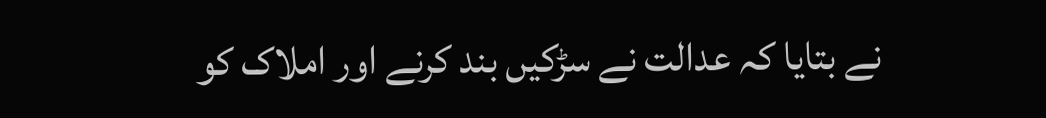نے بتایا کہ عدالت نے سڑکیں بند کرنے اور املاک کو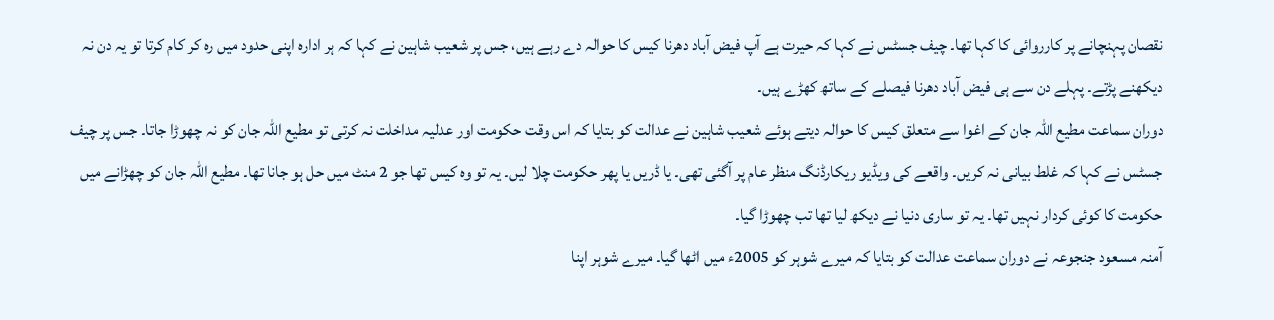نقصان پہنچانے پر کارروائی کا کہا تھا۔ چیف جسٹس نے کہا کہ حیرت ہے آپ فیض آباد دھرنا کیس کا حوالہ دے رہے ہیں، جس پر شعیب شاہین نے کہا کہ ہر ادارہ اپنی حدود میں رہ کر کام کرتا تو یہ دن نہ دیکھنے پڑتے۔ پہلے دن سے ہی فیض آباد دھرنا فیصلے کے ساتھ کھڑے ہیں۔
دوران سماعت مطیع اللہ جان کے اغوا سے متعلق کیس کا حوالہ دیتے ہوئے شعیب شاہین نے عدالت کو بتایا کہ اس وقت حکومت اور عدلیہ مداخلت نہ کرتی تو مطیع اللہ جان کو نہ چھوڑا جاتا۔ جس پر چیف جسٹس نے کہا کہ غلط بیانی نہ کریں۔ واقعے کی ویڈیو ریکارڈنگ منظر عام پر آگئی تھی۔ یا ڈریں یا پھر حکومت چلا لیں۔ یہ تو وہ کیس تھا جو 2 منٹ میں حل ہو جانا تھا۔ مطیع اللہ جان کو چھڑانے میں حکومت کا کوئی کردار نہیں تھا۔ یہ تو ساری دنیا نے دیکھ لیا تھا تب چھوڑا گیا۔
آمنہ مسعود جنجوعہ نے دوران سماعت عدالت کو بتایا کہ میرے شوہر کو 2005ء میں اٹھا گیا۔ میرے شوہر اپنا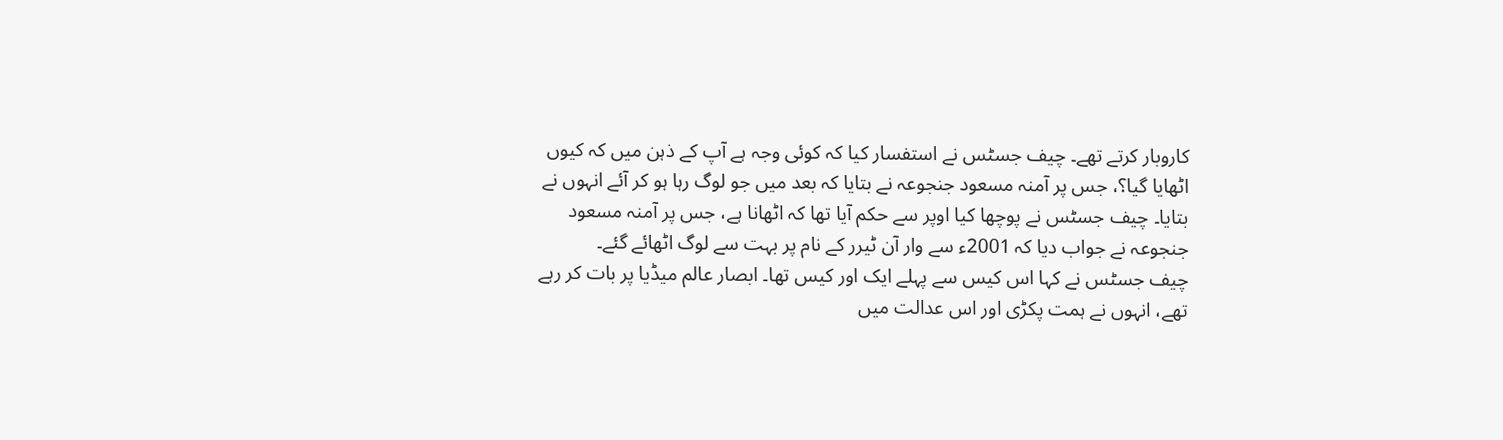کاروبار کرتے تھے۔ چیف جسٹس نے استفسار کیا کہ کوئی وجہ ہے آپ کے ذہن میں کہ کیوں اٹھایا گیا؟، جس پر آمنہ مسعود جنجوعہ نے بتایا کہ بعد میں جو لوگ رہا ہو کر آئے انہوں نے بتایا۔ چیف جسٹس نے پوچھا کیا اوپر سے حکم آیا تھا کہ اٹھانا ہے، جس پر آمنہ مسعود جنجوعہ نے جواب دیا کہ 2001ء سے وار آن ٹیرر کے نام پر بہت سے لوگ اٹھائے گئے۔
چیف جسٹس نے کہا اس کیس سے پہلے ایک اور کیس تھا۔ ابصار عالم میڈیا پر بات کر رہے تھے، انہوں نے ہمت پکڑی اور اس عدالت میں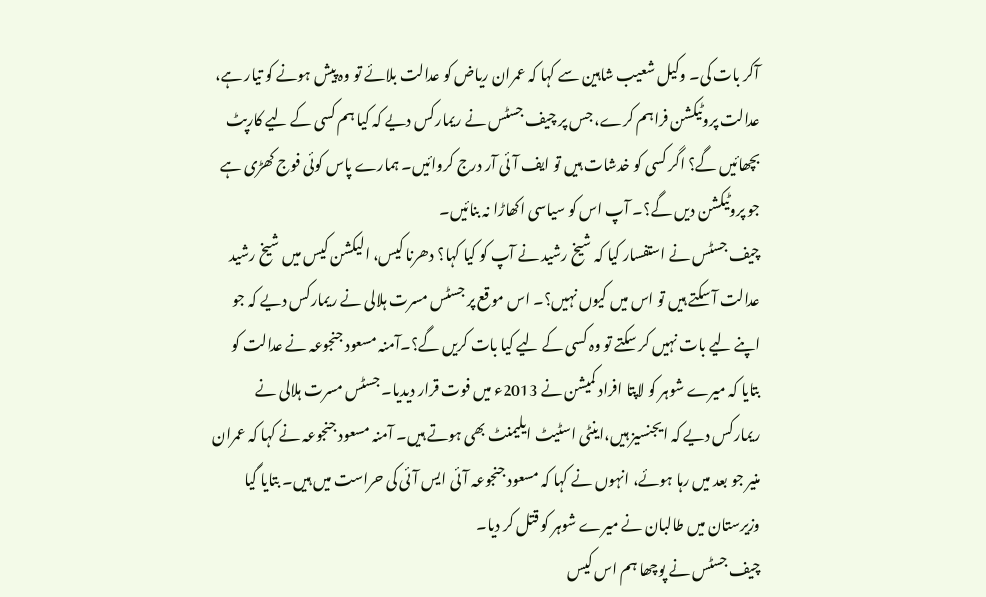آکر بات کی۔ وکیل شعیب شاہین سے کہا کہ عمران ریاض کو عدالت بلائے تو وہ پیش ہونے کو تیار ہے، عدالت پروٹیکشن فراہم کرے، جس پر چیف جسٹس نے ریمارکس دیے کہ کیا ہم کسی کے لیے کارپٹ بچھائیں گے؟ اگر کسی کو خدشات ہیں تو ایف آئی آر درج کروائیں۔ ہمارے پاس کوئی فوج کھڑی ہے جو پروٹیکشن دیں گے؟۔ آپ اس کو سیاسی اکھاڑا نہ بنائیں۔
چیف جسٹس نے استفسار کیا کہ شیخ رشید نے آپ کو کیا کہا؟ دھرنا کیس، الیکشن کیس میں شیخ رشید عدالت آ سکتے ہیں تو اس میں کیوں نہیں؟۔ اس موقع پر جسٹس مسرت ہلالی نے ریمارکس دیے کہ جو اپنے لیے بات نہیں کر سکتے تو وہ کسی کے لیے کیا بات کریں گے؟۔آمنہ مسعود جنجوعہ نے عدالت کو بتایا کہ میرے شوہر کو لاپتا افراد کمیشن نے 2013ء میں فوت قرار دیدیا۔ جسٹس مسرت ہلالی نے ریمارکس دیے کہ ایجنسیز ہیں،اینٹی اسٹیٹ ایلیمنٹ بھی ہوتے ہیں۔ آمنہ مسعود جنجوعہ نے کہا کہ عمران منیر جو بعد میں رہا ہوئے، انہوں نے کہا کہ مسعود جنجوعہ آئی ایس آئی کی حراست میں ہیں۔ بتایا گیا وزیرستان میں طالبان نے میرے شوہر کو قتل کر دیا۔
چیف جسٹس نے پوچھا ہم اس کیس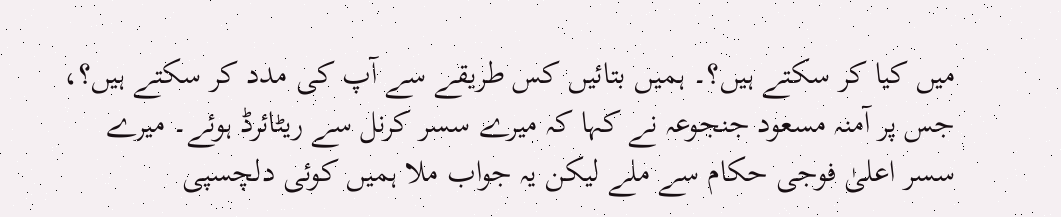میں کیا کر سکتے ہیں؟۔ ہمیں بتائیں کس طریقے سے آپ کی مدد کر سکتے ہیں؟، جس پر آمنہ مسعود جنجوعہ نے کہا کہ میرے سسر کرنل سے ریٹائرڈ ہوئے۔ میرے سسر اعلیٰ فوجی حکام سے ملے لیکن یہ جواب ملا ہمیں کوئی دلچسپی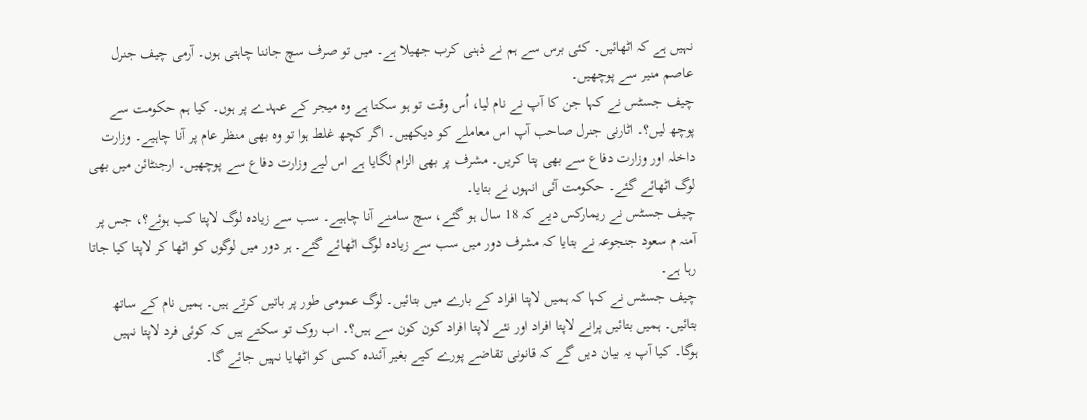نہیں ہے کہ اٹھائیں۔ کئی برس سے ہم نے ذہنی کرب جھیلا ہے۔ میں تو صرف سچ جاننا چاہتی ہوں۔ آرمی چیف جنرل عاصم منیر سے پوچھیں۔
چیف جسٹس نے کہا جن کا آپ نے نام لیا، اُس وقت تو ہو سکتا ہے وہ میجر کے عہدے پر ہوں۔ کیا ہم حکومت سے پوچھ لیں؟۔ اٹارنی جنرل صاحب آپ اس معاملے کو دیکھیں۔ اگر کچھ غلط ہوا تو وہ بھی منظر عام پر آنا چاہیے۔ وزارت داخلہ اور وزارت دفاع سے بھی پتا کریں۔ مشرف پر بھی الزام لگایا ہے اس لیے وزارت دفاع سے پوچھیں۔ ارجنٹائن میں بھی لوگ اٹھائے گئے۔ حکومت آئی انہوں نے بتایا۔
چیف جسٹس نے ریمارکس دیے کہ 18 سال ہو گئے، سچ سامنے آنا چاہیے۔ سب سے زیادہ لوگ لاپتا کب ہوئے؟، جس پر آمنہ م سعود جنجوعہ نے بتایا کہ مشرف دور میں سب سے زیادہ لوگ اٹھائے گئے۔ ہر دور میں لوگوں کو اٹھا کر لاپتا کیا جاتا رہا ہے۔
چیف جسٹس نے کہا کہ ہمیں لاپتا افراد کے بارے میں بتائیں۔ لوگ عمومی طور پر باتیں کرتے ہیں۔ ہمیں نام کے ساتھ بتائیں۔ ہمیں بتائیں پرانے لاپتا افراد اور نئے لاپتا افراد کون کون سے ہیں؟۔ اب روک تو سکتے ہیں کہ کوئی فرد لاپتا نہیں ہوگا۔ کیا آپ یہ بیان دیں گے کہ قانونی تقاضے پورے کیے بغیر آئندہ کسی کو اٹھایا نہیں جائے گا۔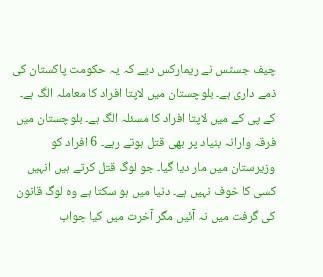چیف جسٹس نے ریمارکس دیے کہ یہ حکومت پاکستان کی ذمے داری ہے۔ بلوچستان میں لاپتا افراد کا معاملہ الگ ہے۔ کے پی کے میں لاپتا افراد کا مسئلہ الگ ہے۔ بلوچستان میں فرقہ وارانہ بنیاد پر بھی قتل ہوتے رہے۔ 6 افراد کو وزیرستان میں مار دیا گیا۔ جو لوگ قتل کرتے ہیں انہیں کسی کا خوف نہیں ہے۔ دنیا میں ہو سکتا ہے وہ لوگ قانون کی گرفت میں نہ آئیں مگر آخرت میں کیا جواب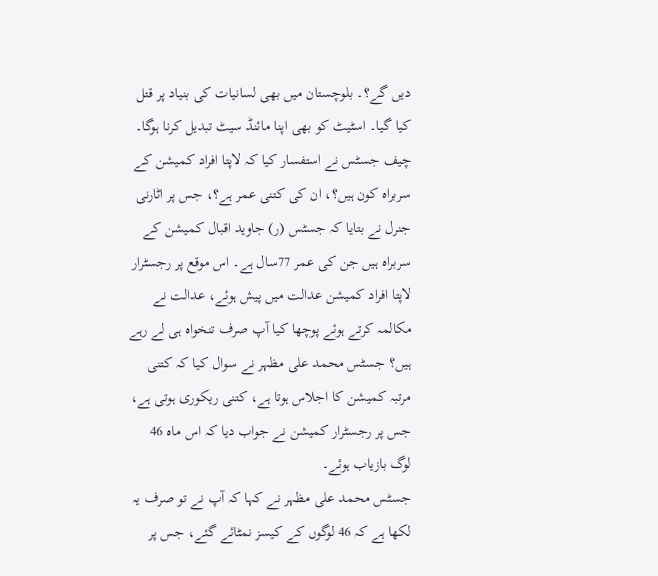دیں گے؟۔ بلوچستان میں بھی لسانیات کی بنیاد پر قتل کیا گیا۔ اسٹیٹ کو بھی اپنا مائنڈ سیٹ تبدیل کرنا ہوگا۔
چیف جسٹس نے استفسار کیا کہ لاپتا افراد کمیشن کے سربراہ کون ہیں؟، ان کی کتنی عمر ہے؟، جس پر اٹارنی جنرل نے بتایا کہ جسٹس (ر) جاوید اقبال کمیشن کے سربراہ ہیں جن کی عمر 77سال ہے۔ اس موقع پر رجسٹرار لاپتا افراد کمیشن عدالت میں پیش ہوئے، عدالت نے مکالمہ کرتے ہوئے پوچھا کیا آپ صرف تنخواہ ہی لے رہے ہیں؟ جسٹس محمد علی مظہر نے سوال کیا کہ کتنی مرتبہ کمیشن کا اجلاس ہوتا ہے، کتنی ریکوری ہوتی ہے، جس پر رجسٹرار کمیشن نے جواب دیا کہ اس ماہ 46 لوگ بازیاب ہوئے۔
جسٹس محمد علی مظہر نے کہا کہ آپ نے تو صرف یہ لکھا ہے کہ 46 لوگوں کے کیسز نمٹائے گئے، جس پر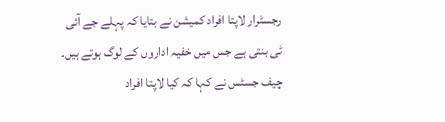رجسٹرار لاپتا افراد کمیشن نے بتایا کہ پہلے جے آئی ٹی بنتی ہے جس میں خفیہ اداروں کے لوگ ہوتے ہیں۔ چیف جسٹس نے کہا کہ کیا لاپتا افراد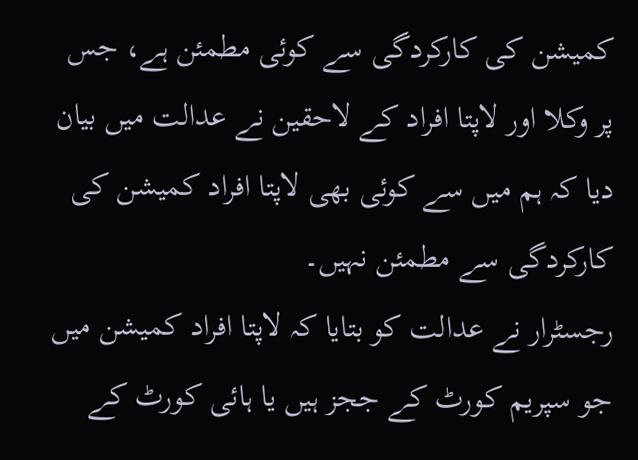کمیشن کی کارکردگی سے کوئی مطمئن ہے، جس پر وکلا اور لاپتا افراد کے لاحقین نے عدالت میں بیان دیا کہ ہم میں سے کوئی بھی لاپتا افراد کمیشن کی کارکردگی سے مطمئن نہیں۔
رجسٹرار نے عدالت کو بتایا کہ لاپتا افراد کمیشن میں جو سپریم کورٹ کے ججز ہیں یا ہائی کورٹ کے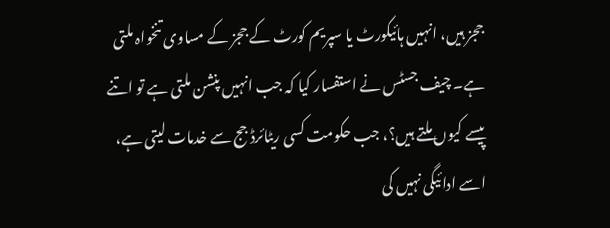ججز ہیں، انہیں ہائیکورٹ یا سپریم کورٹ کے ججز کے مساوی تنخواہ ملتی ہے۔ چیف جسٹس نے استفسار کیا کہ جب انہیں پنشن ملتی ہے تو اتنے پیسے کیوں ملتے ہیں؟، جب حکومت کسی ریٹائرڈ جج سے خدمات لیتی ہے، اسے ادائیگی نہیں کی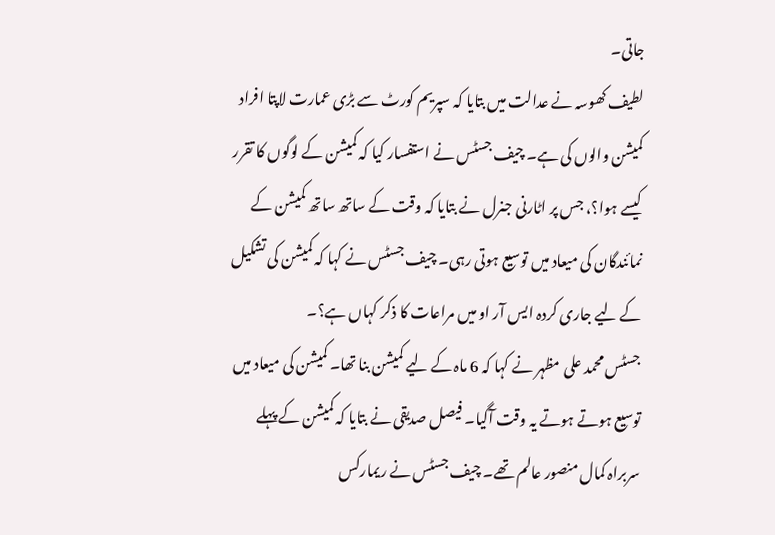جاتی۔
لطیف کھوسہ نے عدالت میں بتایا کہ سپریم کورٹ سے بڑی عمارت لاپتا افراد کمیشن والوں کی ہے۔ چیف جسٹس نے استفسار کیا کہ کمیشن کے لوگوں کا تقرر کیسے ہوا؟، جس پر اٹارنی جنرل نے بتایا کہ وقت کے ساتھ ساتھ کمیشن کے نمائندگان کی میعاد میں توسیع ہوتی رہی۔ چیف جسٹس نے کہا کہ کمیشن کی تشکیل کے لیے جاری کردہ ایس آر او میں مراعات کا ذکر کہاں ہے؟۔
جسٹس محمد علی مظہر نے کہا کہ 6 ماہ کے لیے کمیشن بنا تھا۔ کمیشن کی میعاد میں توسیع ہوتے ہوتے یہ وقت آگیا۔ فیصل صدیقی نے بتایا کہ کمیشن کے پہلے سربراہ کمال منصور عالم تھے۔ چیف جسٹس نے ریمارکس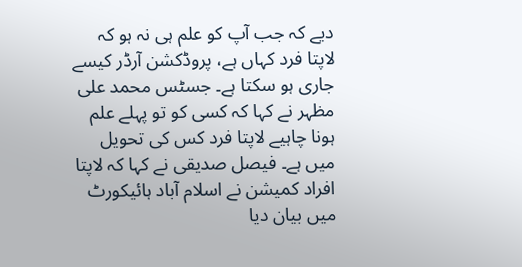دیے کہ جب آپ کو علم ہی نہ ہو کہ لاپتا فرد کہاں ہے، پروڈکشن آرڈر کیسے جاری ہو سکتا ہے۔ جسٹس محمد علی مظہر نے کہا کہ کسی کو تو پہلے علم ہونا چاہیے لاپتا فرد کس کی تحویل میں ہے۔ فیصل صدیقی نے کہا کہ لاپتا افراد کمیشن نے اسلام آباد ہائیکورٹ میں بیان دیا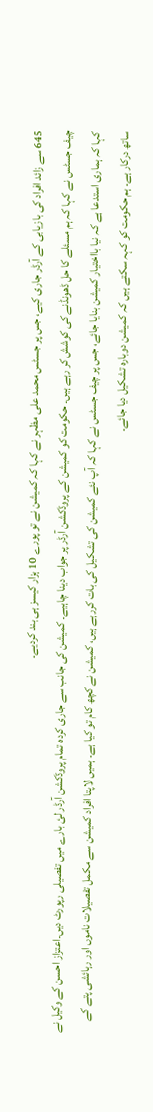645 سے زائد افراد کی بازیابی کے آرڈر جاری کیے، جس پر جسٹس محمد علی مظہر نے کہا کہ کمیشن نے تو پورے 10 ہزار کیسز ہی بند کردیے۔
چیف جسٹس نے کہا کہ ہم مسئلے کا حل ڈھونڈنے کی کوشش کر رہے ہیں۔ حکومت کو کمیشن کے پروڈکشن آرڈر پر جواب دینا چاہیے۔ کمیشن کی جانب سے جاری کردہ تمام پروڈکشن آرڈر لئ بارے میں تفصیلی رپورٹ دیں۔اعتزاز احسن کے وکیل نے کہا کہ ہماری استدعا ہے کہ نیا بااختیار کمیشن بنایا جائے، جس پر چیف جسٹس نے کہا کہ آپ نئے کمیشن کی تشکیل کی بات کررہے ہیں، کمیشن نے کچھ کام تو کیا ہے۔ ہمیں لاپتا افراد کمیشن سے مکمل تفصیلات ناموں اور رہائشی پتے کے ساتھ درکار ہے۔ ہم حکومت کو کہہ سکتے ہیں کہ کمیشن دوبارہ تشکیل دیا جائے۔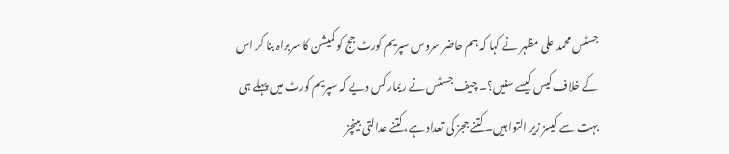جسٹس محمد علی مظہر نے کہا کہ ہم حاضر سروس سپریم کورٹ جج کو کمیشن کا سربراہ بنا کر اس کے خلاف کیس کیسے سنیں؟۔ چیف جسٹس نے ریمارکس دیے کہ سپریم کورٹ میں پہلے ہی بہت سے کیسز زیر التوا ہیں۔ کتنے ججز کی تعداد ہے، کتنے عدالتی بینچز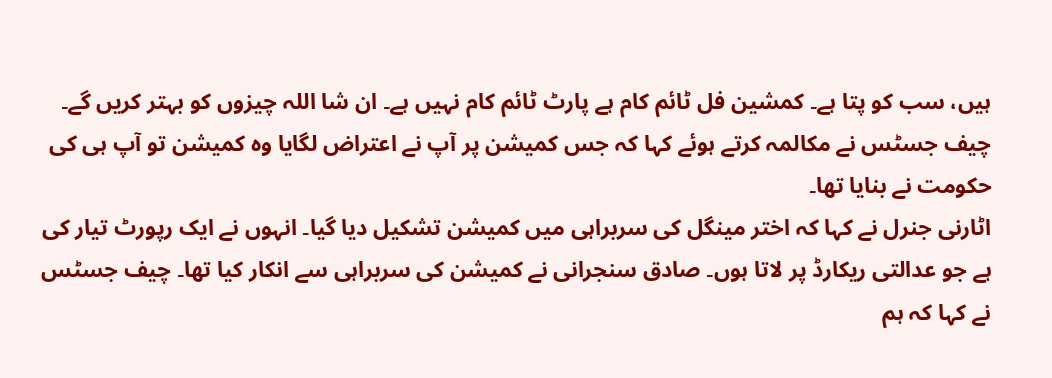ہیں، سب کو پتا ہے۔ کمشین فل ٹائم کام ہے پارٹ ٹائم کام نہیں ہے۔ ان شا اللہ چیزوں کو بہتر کریں گے۔ چیف جسٹس نے مکالمہ کرتے ہوئے کہا کہ جس کمیشن پر آپ نے اعتراض لگایا وہ کمیشن تو آپ ہی کی حکومت نے بنایا تھا۔
اٹارنی جنرل نے کہا کہ اختر مینگل کی سربراہی میں کمیشن تشکیل دیا گیا۔ انہوں نے ایک رپورٹ تیار کی ہے جو عدالتی ریکارڈ پر لاتا ہوں۔ صادق سنجرانی نے کمیشن کی سربراہی سے انکار کیا تھا۔ چیف جسٹس نے کہا کہ ہم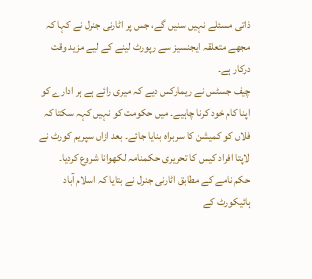ذاتی مسئلے نہیں سنیں گے، جس پر اٹارنی جنرل نے کہا کہ مجھے متعلقہ ایجنسیز سے رپورٹ لینے کے لیے مزید وقت درکار ہے۔
چیف جسٹس نے ریمارکس دیے کہ میری رائے ہے ہر ادارے کو اپنا کام خود کرنا چاہیے۔ میں حکومت کو نہیں کہہ سکتا کہ فلاں کو کمیشن کا سربراہ بنایا جائے۔ بعد ازاں سپریم کورٹ نے لاپتا افراد کیس کا تحریری حکمنامہ لکھوانا شروع کردیا۔
حکم نامے کے مطابق اٹارنی جنرل نے بتایا کہ اسلام آباد ہائیکورٹ کے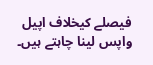فیصلے کیخلاف اپیل واپس لینا چاہتے ہیں۔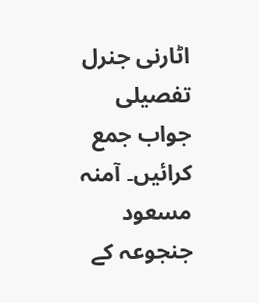اٹارنی جنرل تفصیلی جواب جمع کرائیں۔ آمنہ مسعود جنجوعہ کے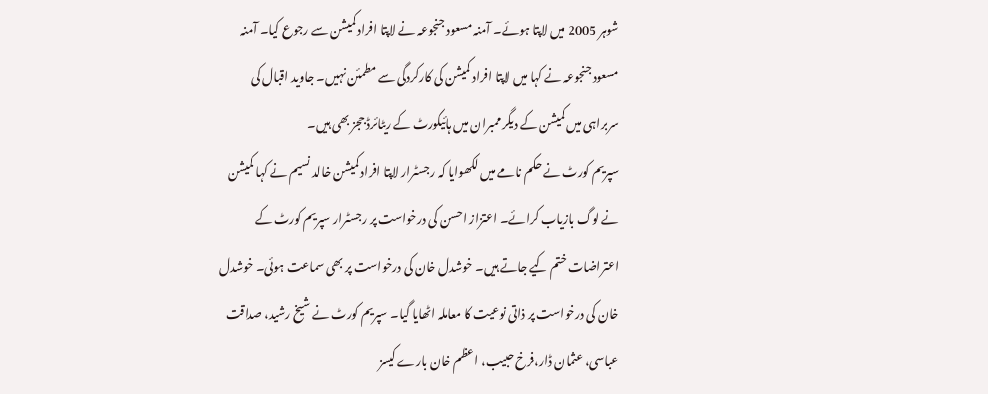شوہر 2005 میں لاپتا ہوئے۔ آمنہ مسعود جنجوعہ نے لاپتا افراد کمیشن سے رجوع کیا۔ آمنہ مسعود جنجوعہ نے کہا میں لاپتا افراد کمیشن کی کارکردگی سے مطمئن نہیں۔ جاوید اقبال کی سربراہی میں کمیشن کے دیگر ممبران میں ہائیکورٹ کے ریٹائرڈ ججز بھی ہیں۔
سپریم کورٹ نے حکم نامے میں لکھوایا کہ رجسٹرار لاپتا افراد کمیشن خالد نسیم نے کہا کمیشن نے لوگ بازیاب کرائے۔ اعتزاز احسن کی درخواست پر رجسٹرار سپریم کورٹ کے اعتراضات ختم کیے جاتے ہیں۔ خوشدل خان کی درخواست پر بھی سماعت ہوئی۔ خوشدل خان کی درخواست پر ذاتی نوعیت کا معاملہ اٹھایا گیا۔ سپریم کورٹ نے شیخ رشید، صداقت عباسی، عثمان ڈار،فرخ حبیب، اعظم خان بارے کیسز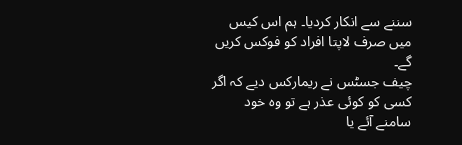سننے سے انکار کردیا۔ ہم اس کیس میں صرف لاپتا افراد کو فوکس کریں گے۔
چیف جسٹس نے ریمارکس دیے کہ اگر کسی کو کوئی عذر ہے تو وہ خود سامنے آئے یا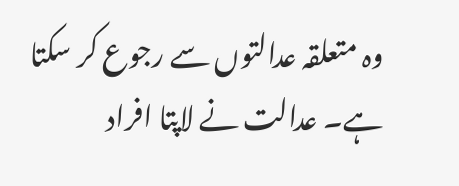وہ متعلقہ عدالتوں سے رجوع کر سکتا ہے۔ عدالت نے لاپتا افراد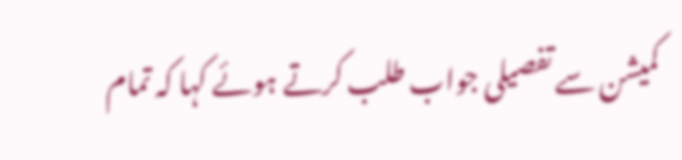کمیشن سے تفصیلی جواب طلب کرتے ہوئے کہا کہ تمام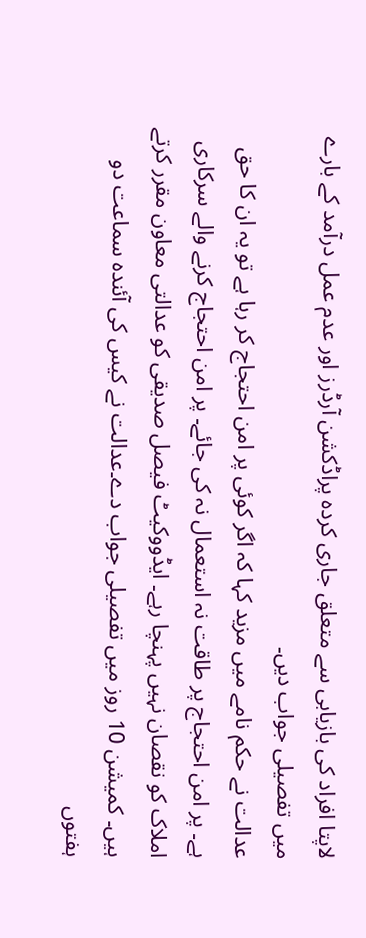لاپتا افراد کی بازیابی سے متعلق جاری کردہ پراڈکشن آرڈرز اور عدم عمل درآمد کے بارے میں تفصیلی جواب دیں۔
عدالت نے حکم نامے میں مزید کہا کہ اگر کوئی پر امن احتجاج کر رہا ہے تو یہ ان کا حق ہے۔ پر امن احتجاج پر طاقت نہ استعمال نہ کی جائے۔ پر امن احتجاج کرنے والے سرکاری املاک کو نقصان نہیں پہنچا رہے۔ ایڈووکیٹ فیصل صدیقی کو عدالتی معاون مقرر کرتے ہیں۔ کمیشن 10 روز میں تفصیلی جواب دے۔عدالت نے کیس کی آئندہ سماعت دو ہفتوں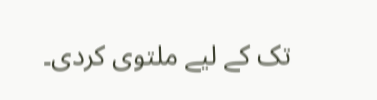تک کے لیے ملتوی کردی۔